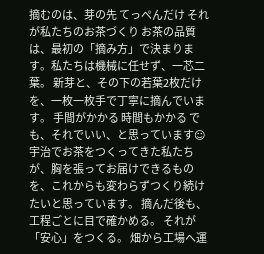摘むのは、芽の先 てっぺんだけ それが私たちのお茶づくり お茶の品質は、最初の「摘み方」で決まります。私たちは機械に任せず、一芯二葉。 新芽と、その下の若葉2枚だけを、一枚一枚手で丁寧に摘んでいます。 手間がかかる 時間もかかる でも、それでいい、と思っています☺ 宇治でお茶をつくってきた私たちが、胸を張ってお届けできるものを、これからも変わらずつくり続けたいと思っています。 摘んだ後も、工程ごとに目で確かめる。 それが「安心」をつくる。 畑から工場へ運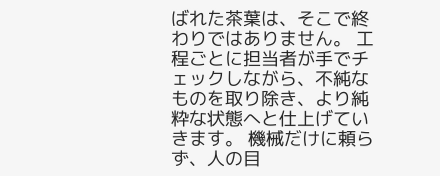ばれた茶葉は、そこで終わりではありません。 工程ごとに担当者が手でチェックしながら、不純なものを取り除き、より純粋な状態へと仕上げていきます。 機械だけに頼らず、人の目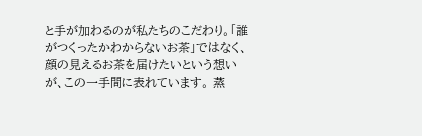と手が加わるのが私たちのこだわり。「誰がつくったかわからないお茶」ではなく、顔の見えるお茶を届けたいという想いが、この一手間に表れています。 蒸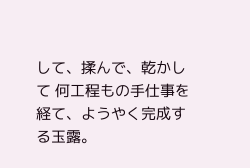して、揉んで、乾かして 何工程もの手仕事を経て、ようやく完成する玉露。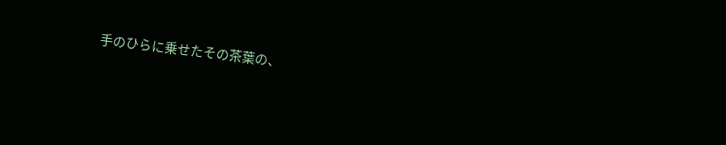手のひらに乗せたその茶葉の、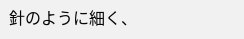針のように細く、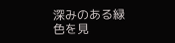深みのある緑色を見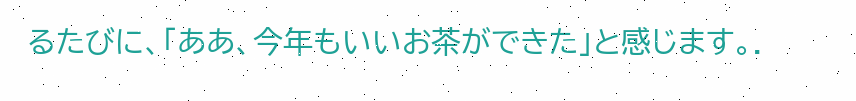るたびに、「ああ、今年もいいお茶ができた」と感じます。.